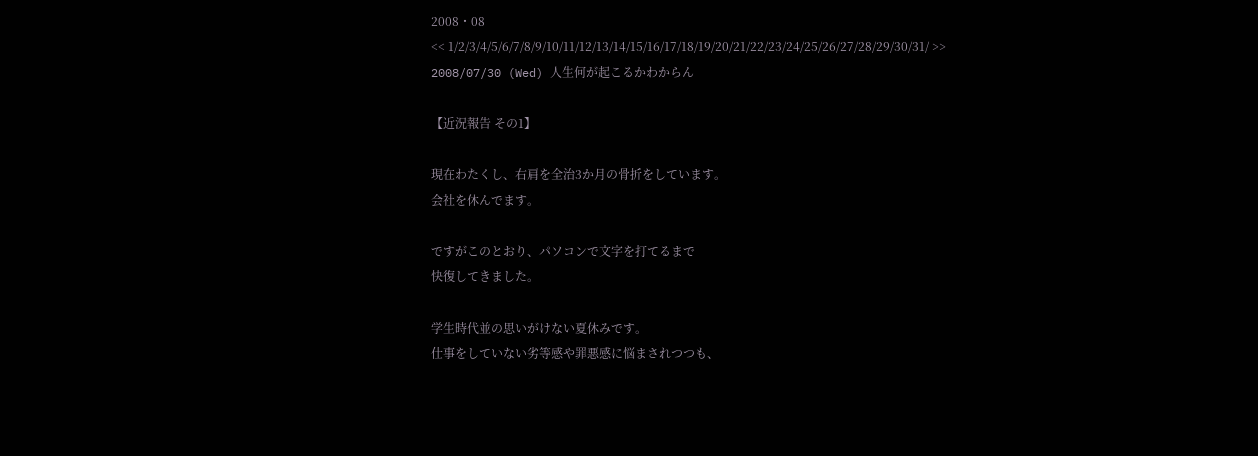2008・08
<< 1/2/3/4/5/6/7/8/9/10/11/12/13/14/15/16/17/18/19/20/21/22/23/24/25/26/27/28/29/30/31/ >>
2008/07/30 (Wed) 人生何が起こるかわからん

【近況報告 その1】

現在わたくし、右肩を全治3か月の骨折をしています。
会社を休んでます。

ですがこのとおり、パソコンで文字を打てるまで
快復してきました。

学生時代並の思いがけない夏休みです。
仕事をしていない劣等感や罪悪感に悩まされつつも、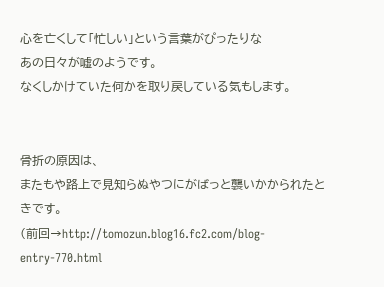心を亡くして「忙しい」という言葉がぴったりな
あの日々が嘘のようです。
なくしかけていた何かを取り戻している気もします。


骨折の原因は、
またもや路上で見知らぬやつにがばっと襲いかかられたときです。
(前回→http://tomozun.blog16.fc2.com/blog-entry-770.html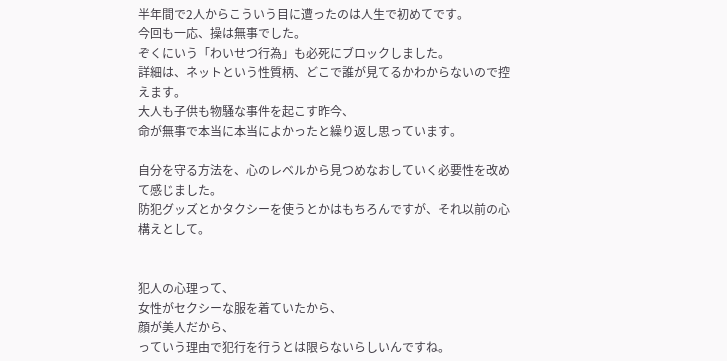半年間で2人からこういう目に遭ったのは人生で初めてです。
今回も一応、操は無事でした。
ぞくにいう「わいせつ行為」も必死にブロックしました。
詳細は、ネットという性質柄、どこで誰が見てるかわからないので控えます。
大人も子供も物騒な事件を起こす昨今、
命が無事で本当に本当によかったと繰り返し思っています。

自分を守る方法を、心のレベルから見つめなおしていく必要性を改めて感じました。
防犯グッズとかタクシーを使うとかはもちろんですが、それ以前の心構えとして。


犯人の心理って、
女性がセクシーな服を着ていたから、
顔が美人だから、
っていう理由で犯行を行うとは限らないらしいんですね。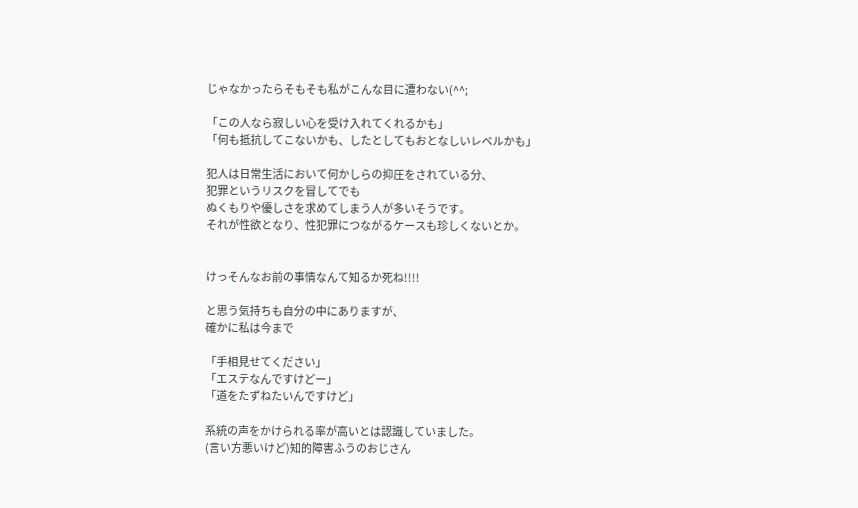じゃなかったらそもそも私がこんな目に遭わない(^^;

「この人なら寂しい心を受け入れてくれるかも」
「何も抵抗してこないかも、したとしてもおとなしいレベルかも」

犯人は日常生活において何かしらの抑圧をされている分、
犯罪というリスクを冒してでも
ぬくもりや優しさを求めてしまう人が多いそうです。
それが性欲となり、性犯罪につながるケースも珍しくないとか。


けっそんなお前の事情なんて知るか死ね!!!!

と思う気持ちも自分の中にありますが、
確かに私は今まで

「手相見せてください」
「エステなんですけどー」
「道をたずねたいんですけど」

系統の声をかけられる率が高いとは認識していました。
(言い方悪いけど)知的障害ふうのおじさん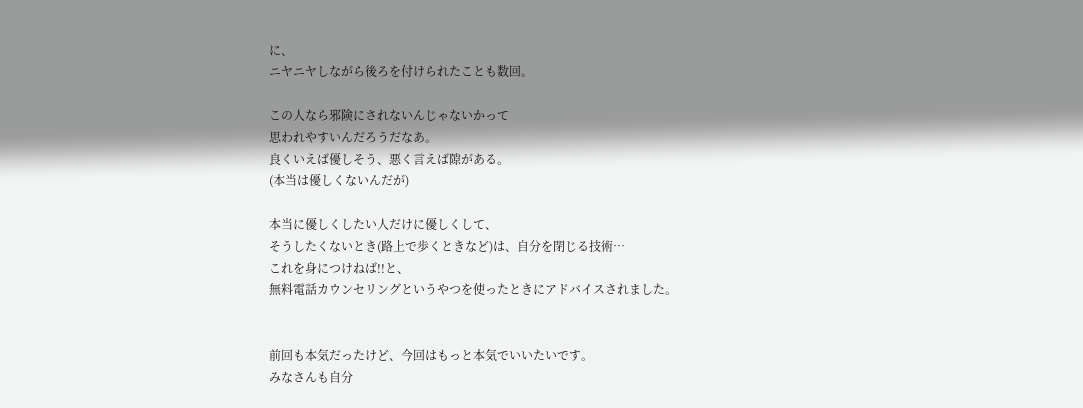に、
ニヤニヤしながら後ろを付けられたことも数回。

この人なら邪険にされないんじゃないかって
思われやすいんだろうだなあ。
良くいえば優しそう、悪く言えば隙がある。
(本当は優しくないんだが)

本当に優しくしたい人だけに優しくして、
そうしたくないとき(路上で歩くときなど)は、自分を閉じる技術…
これを身につけねば!!と、
無料電話カウンセリングというやつを使ったときにアドバイスされました。


前回も本気だったけど、今回はもっと本気でいいたいです。
みなさんも自分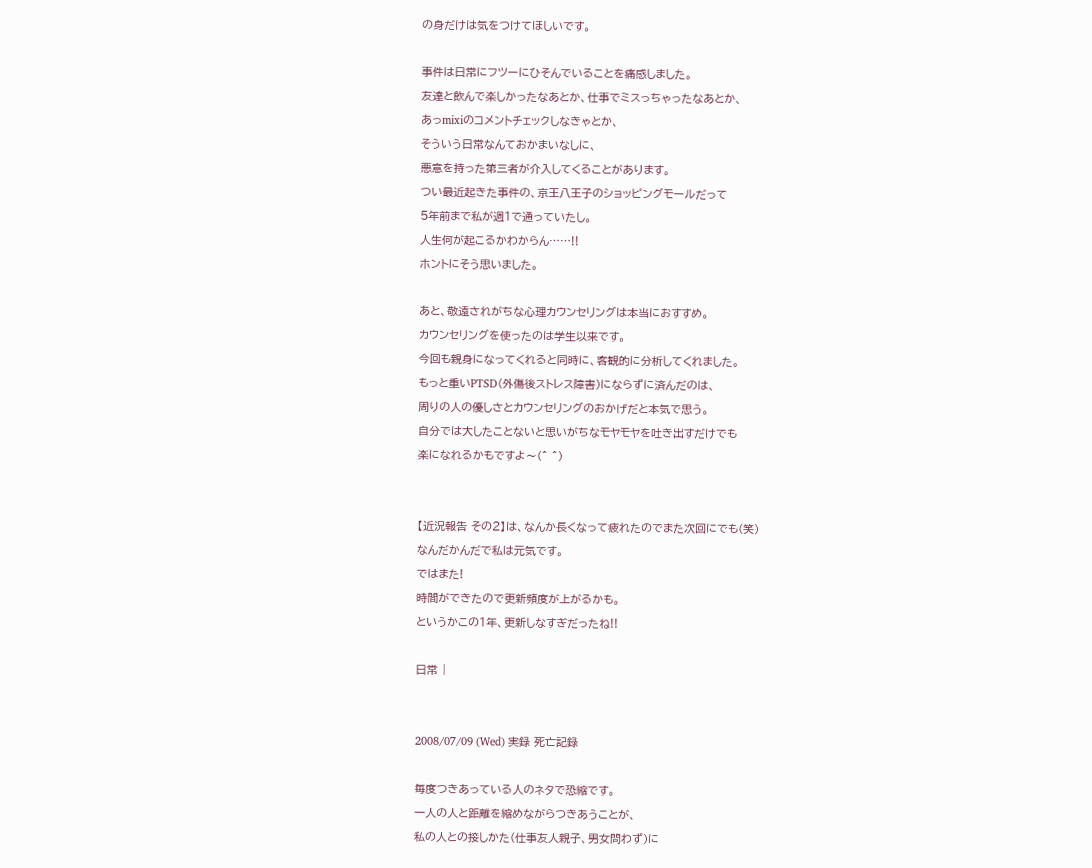の身だけは気をつけてほしいです。

事件は日常にフツーにひそんでいることを痛感しました。
友達と飲んで楽しかったなあとか、仕事でミスっちゃったなあとか、
あっmixiのコメントチェックしなきゃとか、
そういう日常なんておかまいなしに、
悪意を持った第三者が介入してくることがあります。
つい最近起きた事件の、京王八王子のショッピングモールだって
5年前まで私が週1で通っていたし。
人生何が起こるかわからん……!!
ホントにそう思いました。

あと、敬遠されがちな心理カウンセリングは本当におすすめ。
カウンセリングを使ったのは学生以来です。
今回も親身になってくれると同時に、客観的に分析してくれました。
もっと重いPTSD(外傷後ストレス障害)にならずに済んだのは、
周りの人の優しさとカウンセリングのおかげだと本気で思う。
自分では大したことないと思いがちなモヤモヤを吐き出すだけでも
楽になれるかもですよ〜(^ ^)


【近況報告 その2】は、なんか長くなって疲れたのでまた次回にでも(笑)
なんだかんだで私は元気です。
ではまた!
時間ができたので更新頻度が上がるかも。
というかこの1年、更新しなすぎだったね!!

日常 |


2008/07/09 (Wed) 実録 死亡記録

毎度つきあっている人のネタで恐縮です。
一人の人と距離を縮めながらつきあうことが、
私の人との接しかた(仕事友人親子、男女問わず)に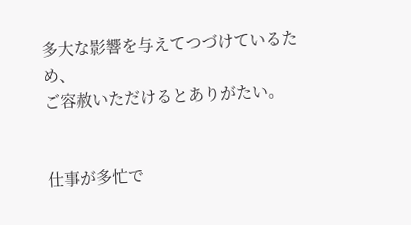多大な影響を与えてつづけているため、
ご容赦いただけるとありがたい。


仕事が多忙で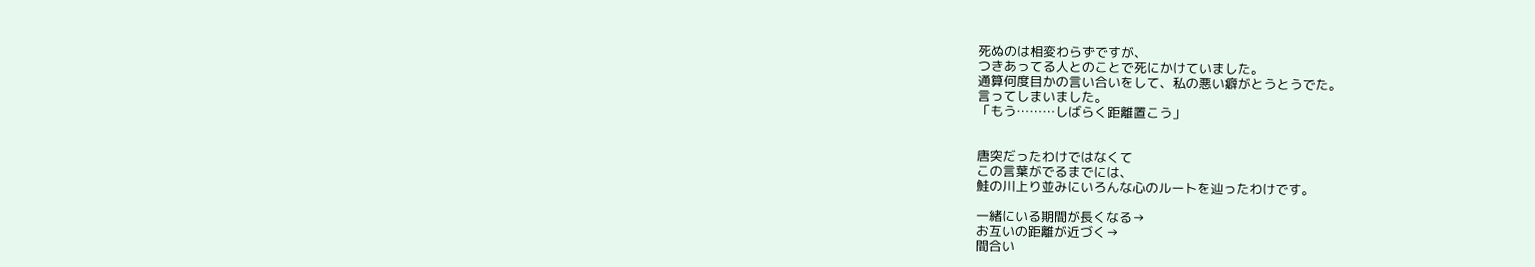死ぬのは相変わらずですが、
つきあってる人とのことで死にかけていました。
通算何度目かの言い合いをして、私の悪い癖がとうとうでた。
言ってしまいました。
「もう………しばらく距離置こう」


唐突だったわけではなくて
この言葉がでるまでには、
鮭の川上り並みにいろんな心のルートを辿ったわけです。

一緒にいる期間が長くなる→
お互いの距離が近づく→
間合い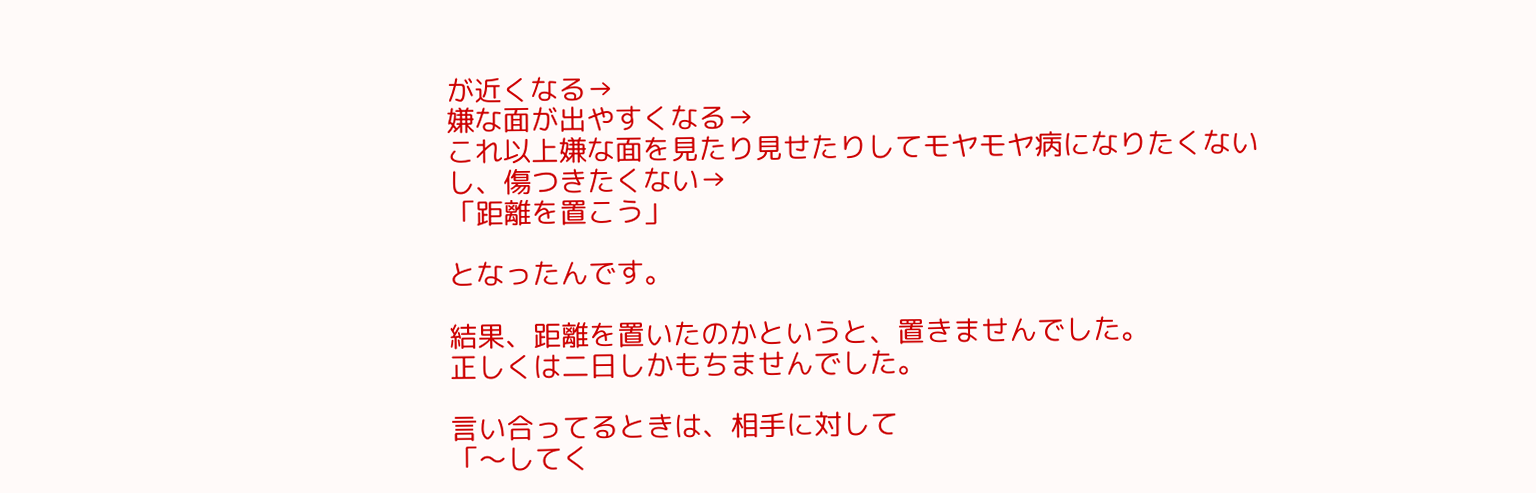が近くなる→
嫌な面が出やすくなる→
これ以上嫌な面を見たり見せたりしてモヤモヤ病になりたくない
し、傷つきたくない→
「距離を置こう」

となったんです。

結果、距離を置いたのかというと、置きませんでした。
正しくは二日しかもちませんでした。

言い合ってるときは、相手に対して
「〜してく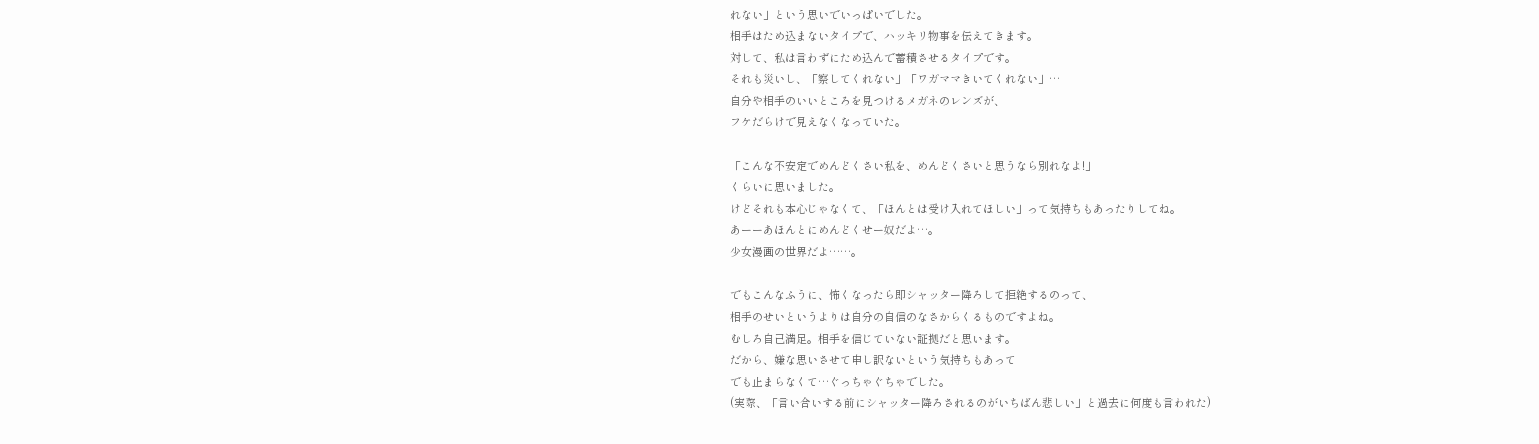れない」という思いでいっぱいでした。
相手はため込まないタイプで、ハッキリ物事を伝えてきます。
対して、私は言わずにため込んで蓄積させるタイプです。
それも災いし、「察してくれない」「ワガママきいてくれない」…
自分や相手のいいところを見つけるメガネのレンズが、
フケだらけで見えなくなっていた。

「こんな不安定でめんどくさい私を、めんどくさいと思うなら別れなよ!」
くらいに思いました。
けどそれも本心じゃなくて、「ほんとは受け入れてほしい」って気持ちもあったりしてね。
あーーあほんとにめんどくせー奴だよ…。
少女漫画の世界だよ……。

でもこんなふうに、怖くなったら即シャッター降ろして拒絶するのって、
相手のせいというよりは自分の自信のなさからくるものですよね。
むしろ自己満足。相手を信じていない証拠だと思います。
だから、嫌な思いさせて申し訳ないという気持ちもあって
でも止まらなくて…ぐっちゃぐちゃでした。
(実際、「言い合いする前にシャッター降ろされるのがいちばん悲しい」と過去に何度も言われた)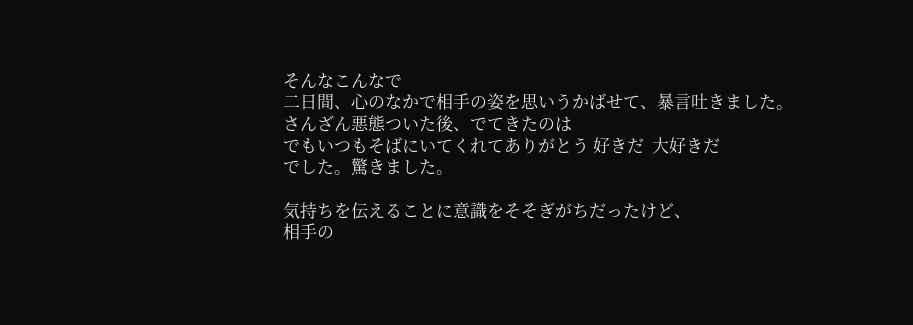そんなこんなで
二日間、心のなかで相手の姿を思いうかばせて、暴言吐きました。
さんざん悪態ついた後、でてきたのは
でもいつもそばにいてくれてありがとう 好きだ  大好きだ
でした。驚きました。

気持ちを伝えることに意識をそそぎがちだったけど、
相手の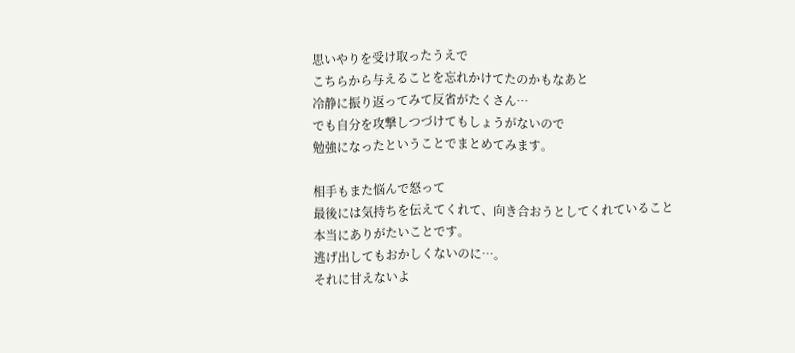思いやりを受け取ったうえで
こちらから与えることを忘れかけてたのかもなあと
冷静に振り返ってみて反省がたくさん…
でも自分を攻撃しつづけてもしょうがないので
勉強になったということでまとめてみます。

相手もまた悩んで怒って
最後には気持ちを伝えてくれて、向き合おうとしてくれていること
本当にありがたいことです。
逃げ出してもおかしくないのに…。
それに甘えないよ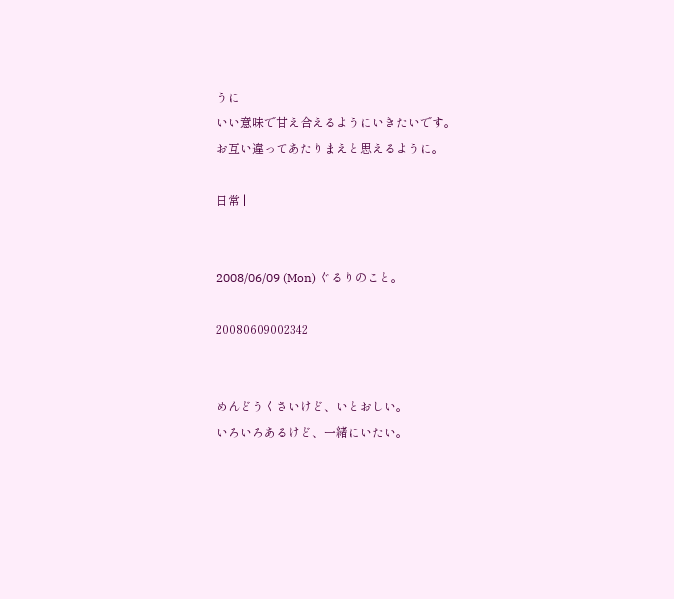うに
いい意味で甘え合えるようにいきたいです。
お互い違ってあたりまえと思えるように。

日常 |


2008/06/09 (Mon) ぐるりのこと。

20080609002342


めんどうくさいけど、いとおしい。
いろいろあるけど、一緒にいたい。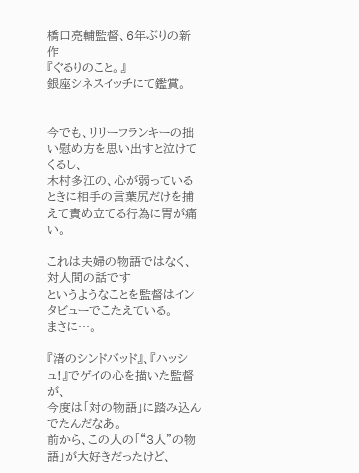橋口亮輔監督、6年ぶりの新作
『ぐるりのこと。』
銀座シネスイッチにて鑑賞。


今でも、リリーフランキーの拙い慰め方を思い出すと泣けてくるし、
木村多江の、心が弱っているときに相手の言葉尻だけを捕えて責め立てる行為に胃が痛い。

これは夫婦の物語ではなく、対人間の話です
というようなことを監督はインタビューでこたえている。
まさに…。

『渚のシンドバッド』、『ハッシュ!』でゲイの心を描いた監督が、
今度は「対の物語」に踏み込んでたんだなあ。
前から、この人の「“3人”の物語」が大好きだったけど、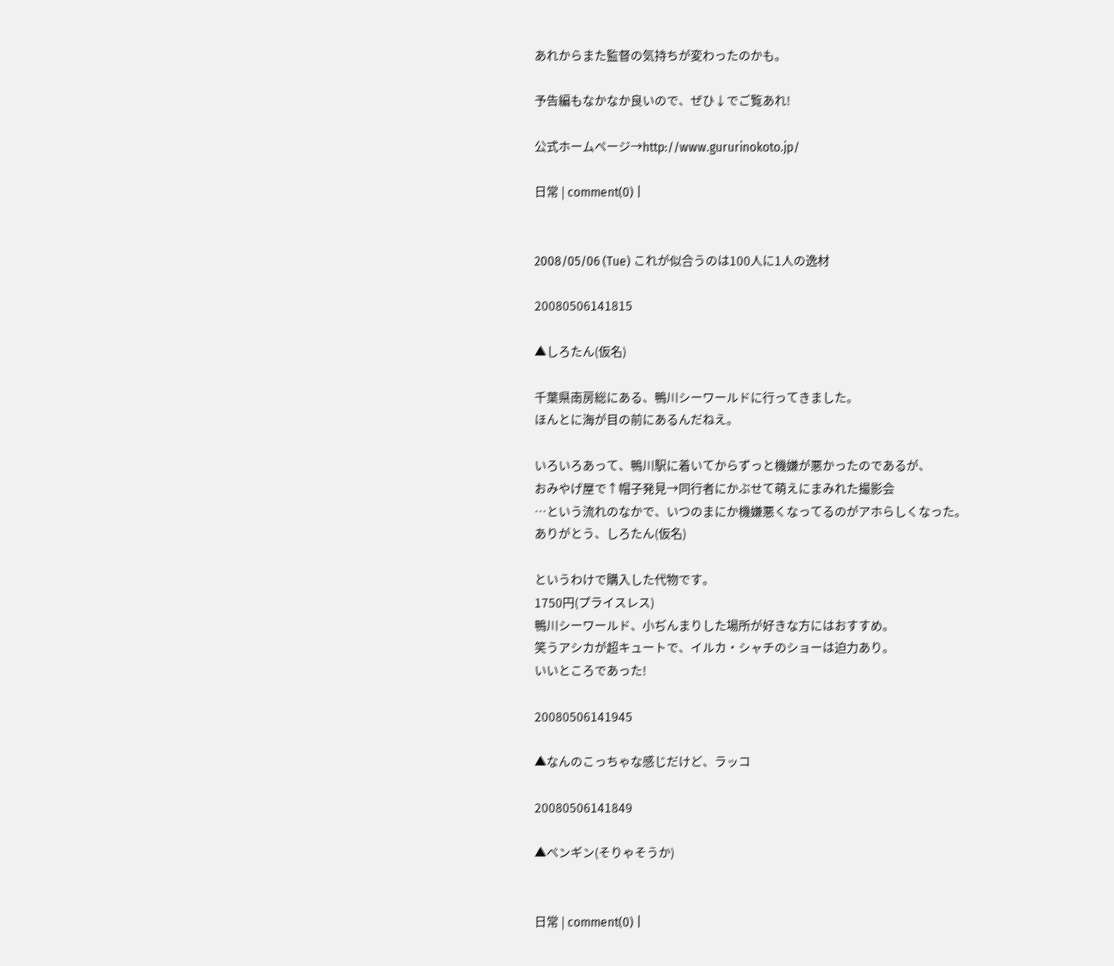あれからまた監督の気持ちが変わったのかも。

予告編もなかなか良いので、ぜひ↓でご覧あれ!

公式ホームページ→http://www.gururinokoto.jp/

日常 | comment(0) |


2008/05/06 (Tue) これが似合うのは100人に1人の逸材

20080506141815

▲しろたん(仮名)

千葉県南房総にある、鴨川シーワールドに行ってきました。
ほんとに海が目の前にあるんだねえ。

いろいろあって、鴨川駅に着いてからずっと機嫌が悪かったのであるが、
おみやげ屋で↑帽子発見→同行者にかぶせて萌えにまみれた撮影会
…という流れのなかで、いつのまにか機嫌悪くなってるのがアホらしくなった。
ありがとう、しろたん(仮名)

というわけで購入した代物です。
1750円(プライスレス)
鴨川シーワールド、小ぢんまりした場所が好きな方にはおすすめ。
笑うアシカが超キュートで、イルカ・シャチのショーは迫力あり。
いいところであった!

20080506141945

▲なんのこっちゃな感じだけど、ラッコ

20080506141849

▲ペンギン(そりゃそうか)


日常 | comment(0) |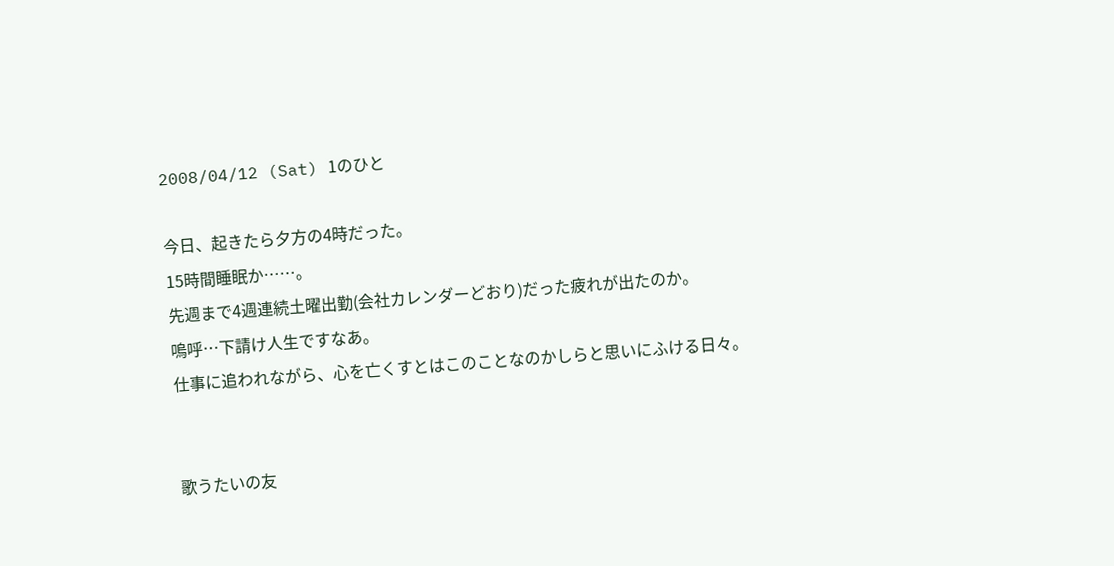2008/04/12 (Sat) 1のひと

今日、起きたら夕方の4時だった。
15時間睡眠か……。
先週まで4週連続土曜出勤(会社カレンダーどおり)だった疲れが出たのか。
嗚呼…下請け人生ですなあ。
仕事に追われながら、心を亡くすとはこのことなのかしらと思いにふける日々。


歌うたいの友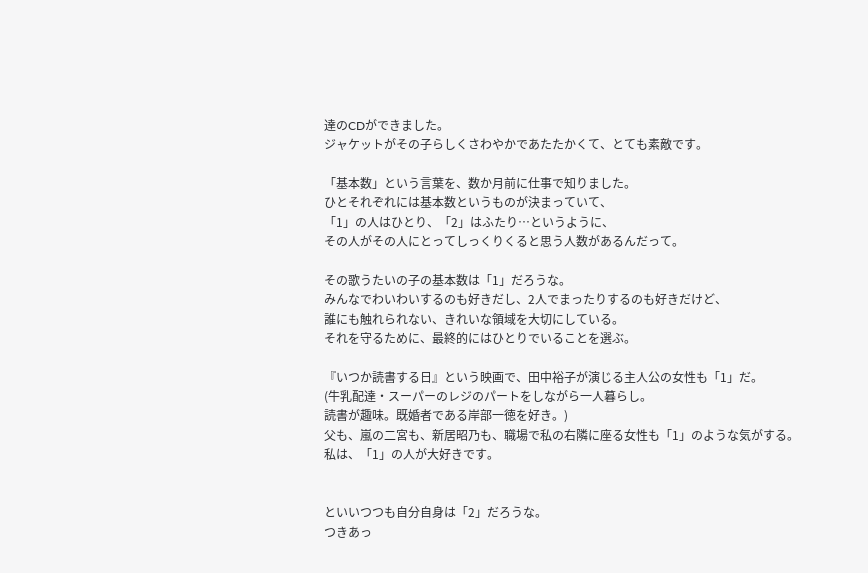達のCDができました。
ジャケットがその子らしくさわやかであたたかくて、とても素敵です。

「基本数」という言葉を、数か月前に仕事で知りました。
ひとそれぞれには基本数というものが決まっていて、
「1」の人はひとり、「2」はふたり…というように、
その人がその人にとってしっくりくると思う人数があるんだって。

その歌うたいの子の基本数は「1」だろうな。
みんなでわいわいするのも好きだし、2人でまったりするのも好きだけど、
誰にも触れられない、きれいな領域を大切にしている。
それを守るために、最終的にはひとりでいることを選ぶ。

『いつか読書する日』という映画で、田中裕子が演じる主人公の女性も「1」だ。
(牛乳配達・スーパーのレジのパートをしながら一人暮らし。
読書が趣味。既婚者である岸部一徳を好き。)
父も、嵐の二宮も、新居昭乃も、職場で私の右隣に座る女性も「1」のような気がする。
私は、「1」の人が大好きです。


といいつつも自分自身は「2」だろうな。
つきあっ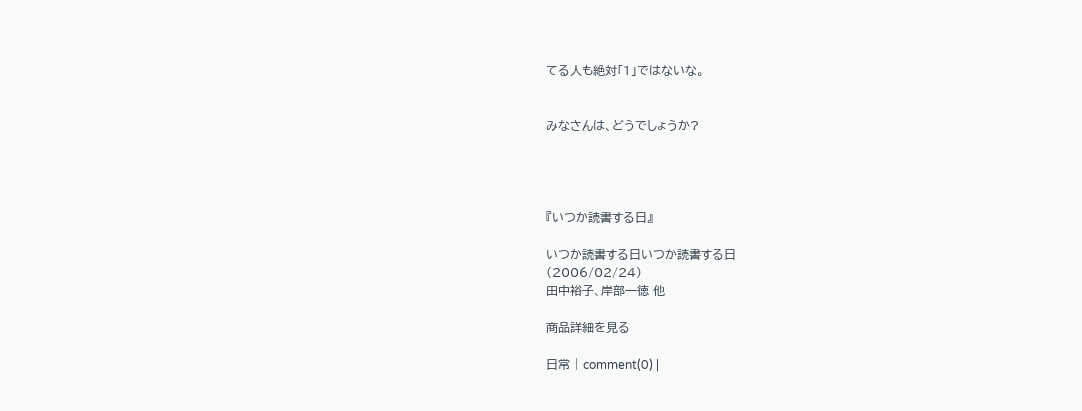てる人も絶対「1」ではないな。


みなさんは、どうでしょうか?




『いつか読書する日』

いつか読書する日いつか読書する日
(2006/02/24)
田中裕子、岸部一徳 他

商品詳細を見る

日常 | comment(0) |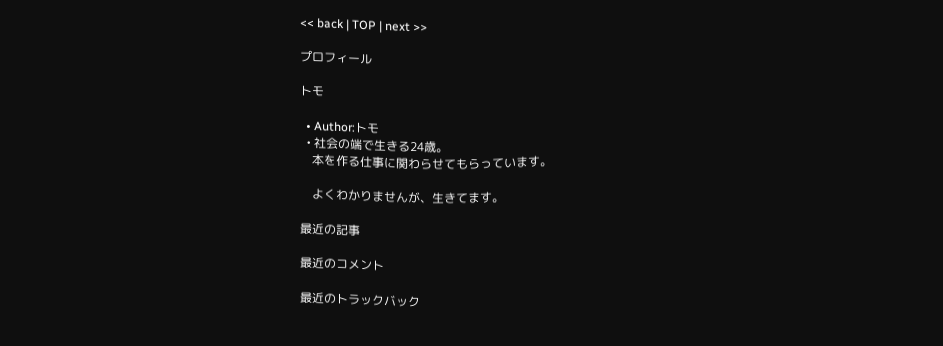<< back | TOP | next >>

プロフィール

トモ

  • Author:トモ
  • 社会の端で生きる24歳。
    本を作る仕事に関わらせてもらっています。

    よくわかりませんが、生きてます。

最近の記事

最近のコメント

最近のトラックバック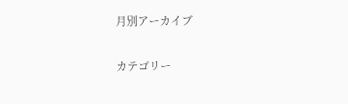月別アーカイブ

カテゴリー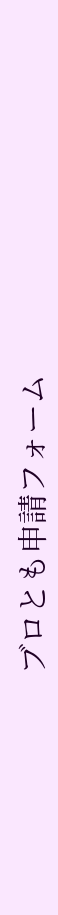ブロとも申請フォーム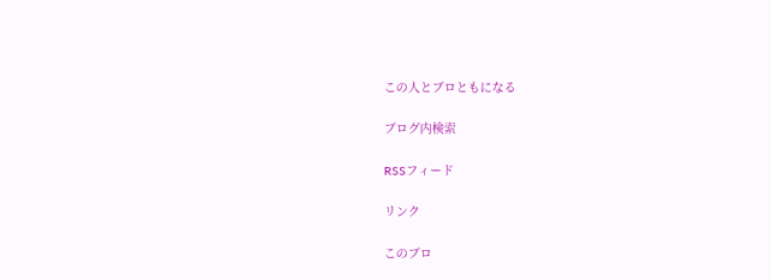この人とブロともになる

ブログ内検索

RSSフィード

リンク

このブロ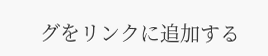グをリンクに追加する